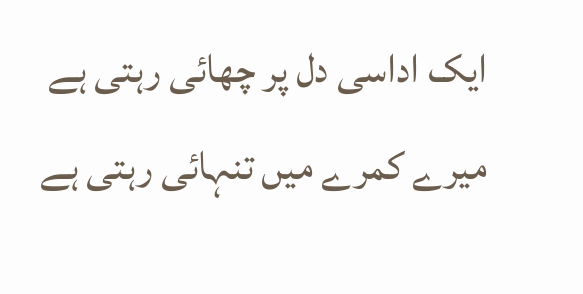ایک اداسی دل پر چھائی رہتی ہے
میرے کمرے میں تنہائی رہتی ہے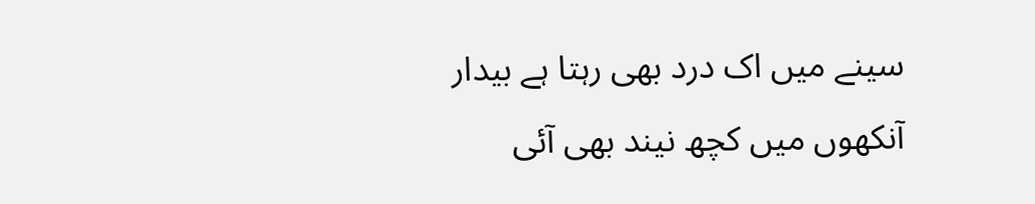سینے میں اک درد بھی رہتا ہے بیدار
آنکھوں میں کچھ نیند بھی آئی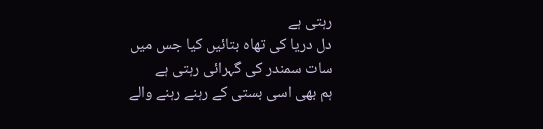رہتی ہے
دل دریا کی تھاہ بتائیں کیا جس میں
سات سمندر کی گہرائی رہتی ہے
ہم بھی اسی بستی کے رہنے رہنے والے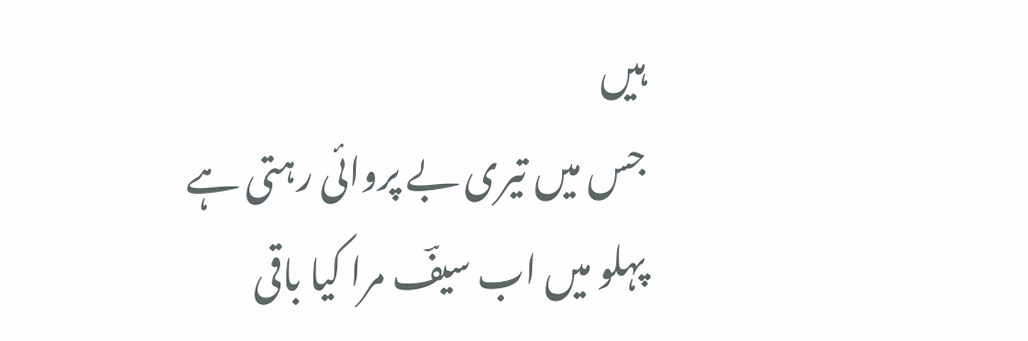ہیں
جس میں تیری بے پروائی رہتی ہے
پہلو میں اب سیفؔ مرا کیا باقی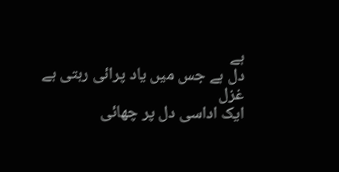ہے
دل ہے جس میں یاد پرائی رہتی ہے
غزل
ایک اداسی دل پر چھائی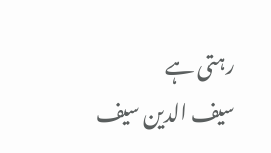رہتی ہے
سیف الدین سیف